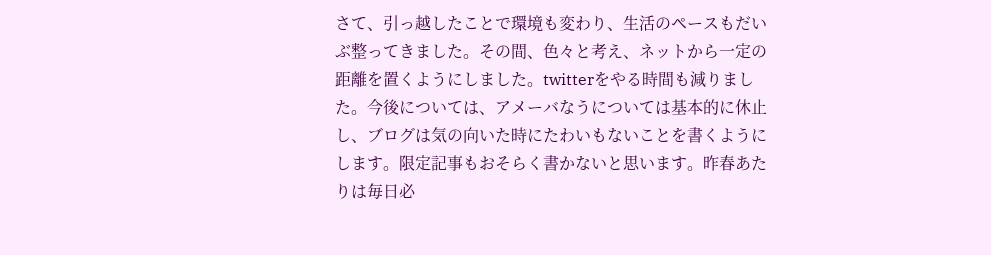さて、引っ越したことで環境も変わり、生活のペースもだいぶ整ってきました。その間、色々と考え、ネットから一定の距離を置くようにしました。twitterをやる時間も減りました。今後については、アメーバなうについては基本的に休止し、ブログは気の向いた時にたわいもないことを書くようにします。限定記事もおそらく書かないと思います。昨春あたりは毎日必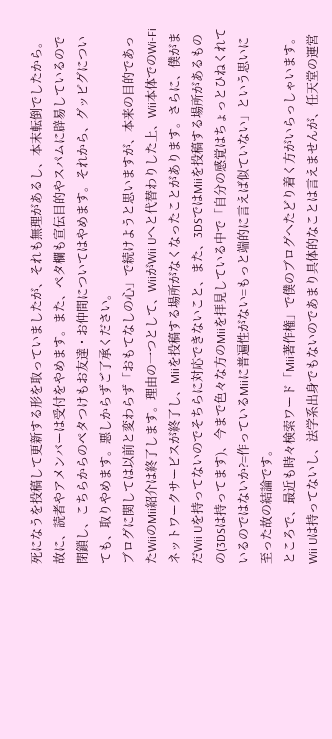死になうを投稿して更新する形を取っていましたが、それも無理があるし、本末転倒でしたから。故に、読者やアメンバーは受付をやめます。また、ペタ欄も宣伝目的やスパムに辟易しているので閉鎖し、こちらからのペタつけもお友達・お仲間についてはやめます。それから、グッピグについても、取りやめます。悪しからずご了承ください。
ブログに関しては以前と変わらず「おもてなしの心」で続けようと思いますが、本来の目的であったWiiのMii紹介は終了します。理由の一つとして、WiiがWii Uへと代替わりした上、Wii本体でのWi-Fiネットワークサービスが終了し、Miiを投稿する場所がなくなったことがあります。さらに、僕がまだWii Uを持ってないのでそちらに対応できないこと、また、3DSではMiiを投稿する場所があるものの(3DSは持ってます)、今まで色々な方のMiiを拝見している中で「自分の感覚はちょっとひねくれているのではないか?=作っているMiiに普遍性がない=もっと端的に言えば似ていない」という思いに至った故の結論です。
ところで、最近も時々検索ワード「Mii著作権」で僕のブログへたどり着く方がいらっしゃいます。Wii Uは持ってないし、法学系出身でもないのであまり具体的なことは言えませんが、任天堂の運営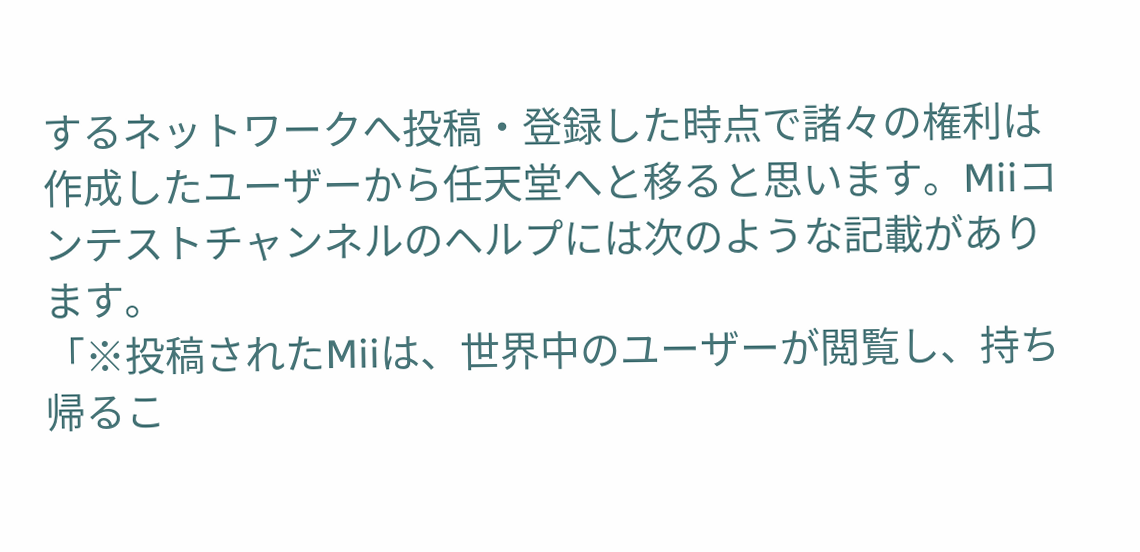するネットワークへ投稿・登録した時点で諸々の権利は作成したユーザーから任天堂へと移ると思います。Miiコンテストチャンネルのヘルプには次のような記載があります。
「※投稿されたMiiは、世界中のユーザーが閲覧し、持ち帰るこ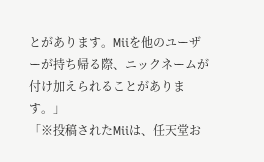とがあります。Miiを他のユーザーが持ち帰る際、ニックネームが付け加えられることがあります。」
「※投稿されたMiiは、任天堂お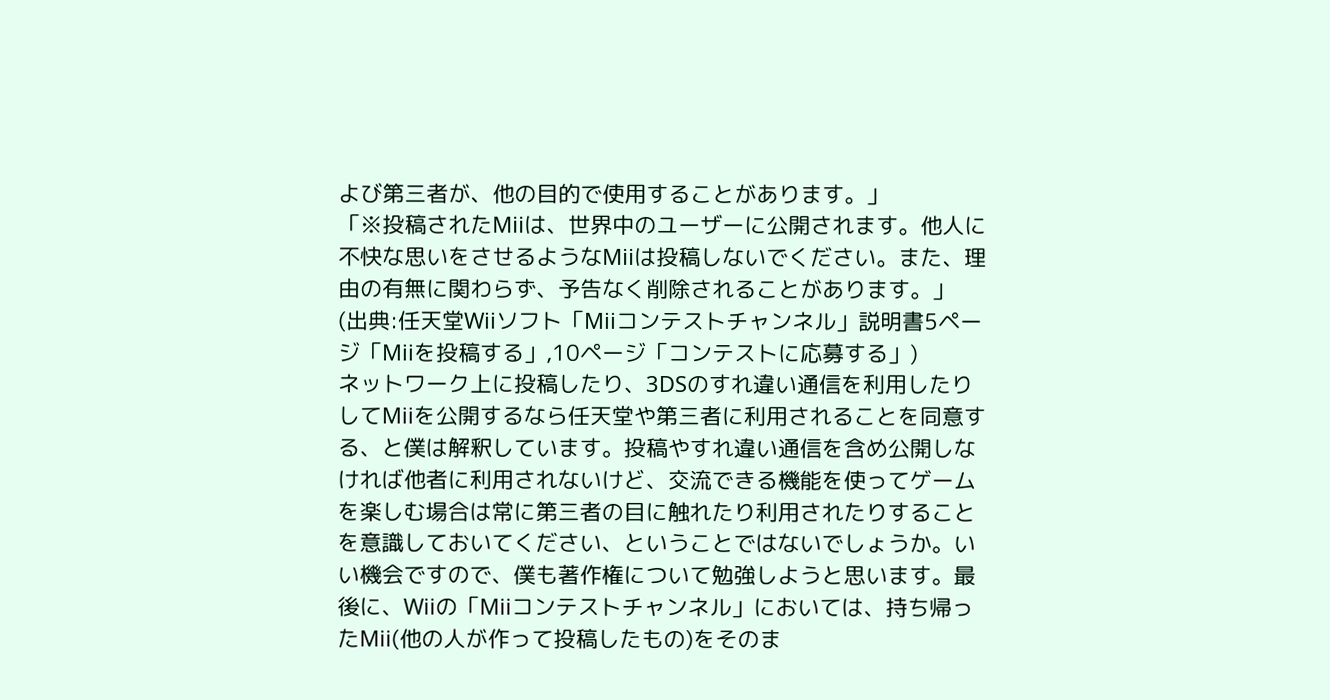よび第三者が、他の目的で使用することがあります。」
「※投稿されたMiiは、世界中のユーザーに公開されます。他人に不快な思いをさせるようなMiiは投稿しないでください。また、理由の有無に関わらず、予告なく削除されることがあります。」
(出典:任天堂Wiiソフト「Miiコンテストチャンネル」説明書5ページ「Miiを投稿する」,10ページ「コンテストに応募する」)
ネットワーク上に投稿したり、3DSのすれ違い通信を利用したりしてMiiを公開するなら任天堂や第三者に利用されることを同意する、と僕は解釈しています。投稿やすれ違い通信を含め公開しなければ他者に利用されないけど、交流できる機能を使ってゲームを楽しむ場合は常に第三者の目に触れたり利用されたりすることを意識しておいてください、ということではないでしょうか。いい機会ですので、僕も著作権について勉強しようと思います。最後に、Wiiの「Miiコンテストチャンネル」においては、持ち帰ったMii(他の人が作って投稿したもの)をそのま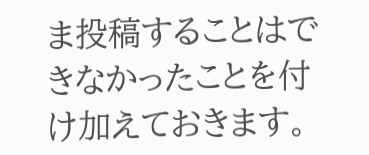ま投稿することはできなかったことを付け加えておきます。